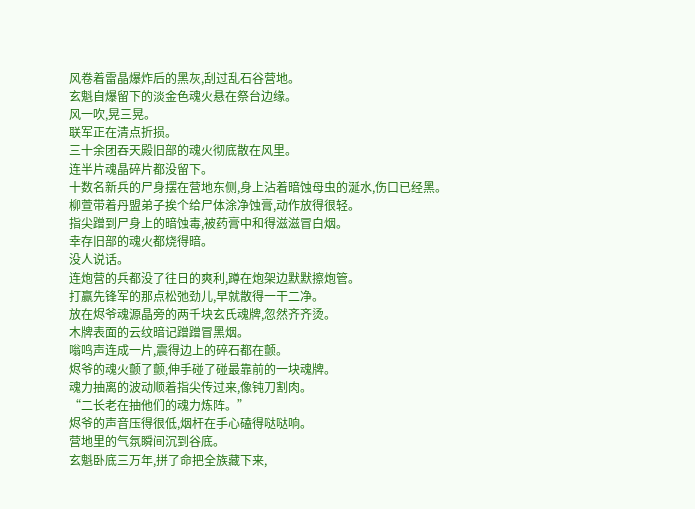风卷着雷晶爆炸后的黑灰,刮过乱石谷营地。
玄魁自爆留下的淡金色魂火悬在祭台边缘。
风一吹,晃三晃。
联军正在清点折损。
三十余团吞天殿旧部的魂火彻底散在风里。
连半片魂晶碎片都没留下。
十数名新兵的尸身摆在营地东侧,身上沾着暗蚀母虫的涎水,伤口已经黑。
柳萱带着丹盟弟子挨个给尸体涂净蚀膏,动作放得很轻。
指尖蹭到尸身上的暗蚀毒,被药膏中和得滋滋冒白烟。
幸存旧部的魂火都烧得暗。
没人说话。
连炮营的兵都没了往日的爽利,蹲在炮架边默默擦炮管。
打赢先锋军的那点松弛劲儿,早就散得一干二净。
放在烬爷魂源晶旁的两千块玄氏魂牌,忽然齐齐烫。
木牌表面的云纹暗记蹭蹭冒黑烟。
嗡鸣声连成一片,震得边上的碎石都在颤。
烬爷的魂火颤了颤,伸手碰了碰最靠前的一块魂牌。
魂力抽离的波动顺着指尖传过来,像钝刀割肉。
“二长老在抽他们的魂力炼阵。”
烬爷的声音压得很低,烟杆在手心磕得哒哒响。
营地里的气氛瞬间沉到谷底。
玄魁卧底三万年,拼了命把全族藏下来,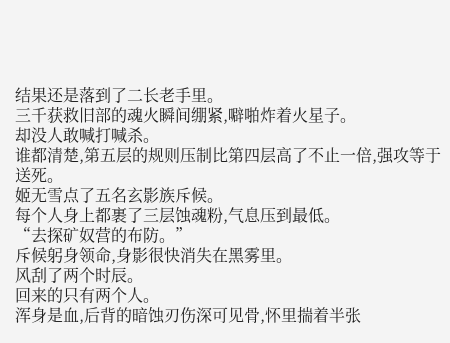结果还是落到了二长老手里。
三千获救旧部的魂火瞬间绷紧,噼啪炸着火星子。
却没人敢喊打喊杀。
谁都清楚,第五层的规则压制比第四层高了不止一倍,强攻等于送死。
姬无雪点了五名玄影族斥候。
每个人身上都裹了三层蚀魂粉,气息压到最低。
“去探矿奴营的布防。”
斥候躬身领命,身影很快消失在黑雾里。
风刮了两个时辰。
回来的只有两个人。
浑身是血,后背的暗蚀刃伤深可见骨,怀里揣着半张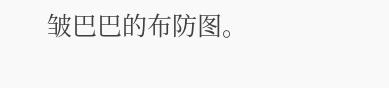皱巴巴的布防图。